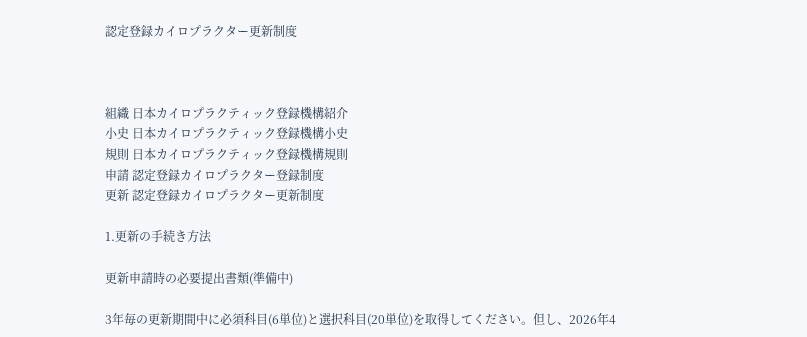認定登録カイロプラクター更新制度



組織 日本カイロプラクティック登録機構紹介
小史 日本カイロプラクティック登録機構小史
規則 日本カイロプラクティック登録機構規則
申請 認定登録カイロプラクター登録制度
更新 認定登録カイロプラクター更新制度

1.更新の手続き方法

更新申請時の必要提出書類(準備中)

3年毎の更新期間中に必須科目(6単位)と選択科目(20単位)を取得してください。但し、2026年4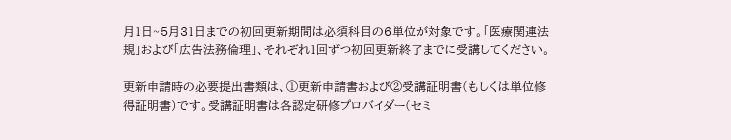月1日~5月31日までの初回更新期間は必須科目の6単位が対象です。「医療関連法規」および「広告法務倫理」、それぞれ1回ずつ初回更新終了までに受講してください。

更新申請時の必要提出書類は、①更新申請書および②受講証明書(もしくは単位修得証明書)です。受講証明書は各認定研修プロバイダー(セミ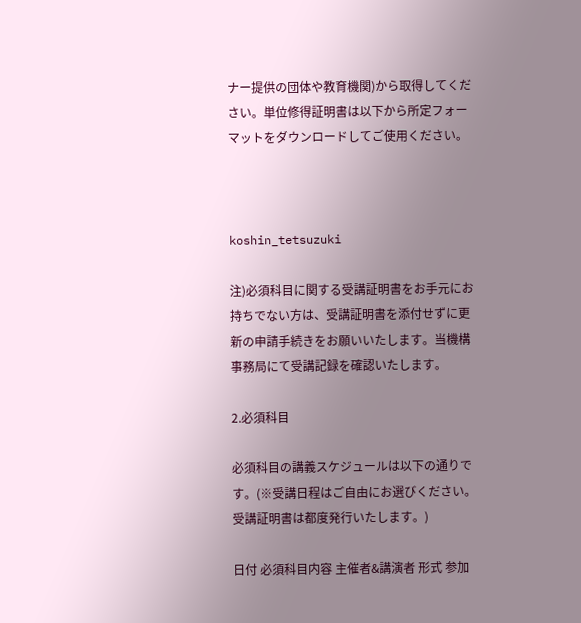ナー提供の団体や教育機関)から取得してください。単位修得証明書は以下から所定フォーマットをダウンロードしてご使用ください。



koshin_tetsuzuki

注)必須科目に関する受講証明書をお手元にお持ちでない方は、受講証明書を添付せずに更新の申請手続きをお願いいたします。当機構事務局にて受講記録を確認いたします。

2.必須科目

必須科目の講義スケジュールは以下の通りです。(※受講日程はご自由にお選びください。受講証明書は都度発行いたします。)

日付 必須科目内容 主催者&講演者 形式 参加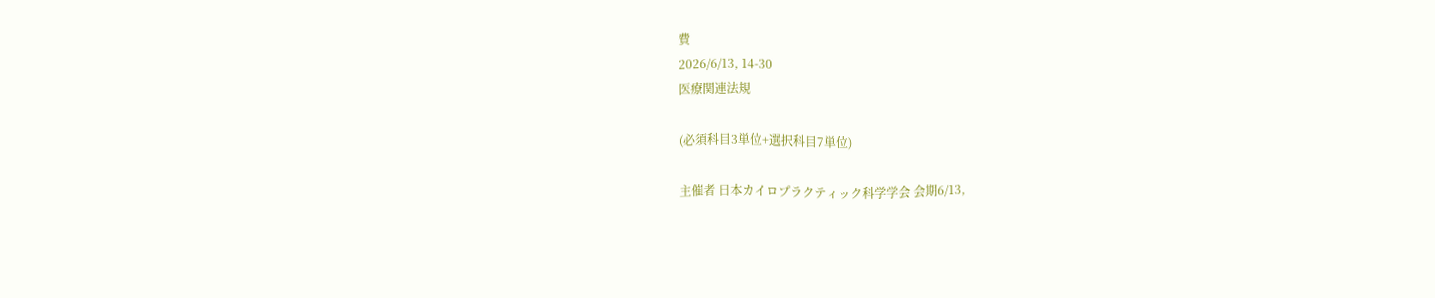費
2026/6/13, 14-30
医療関連法規

(必須科目3単位+選択科目7単位)

主催者 日本カイロプラクティック科学学会 会期6/13,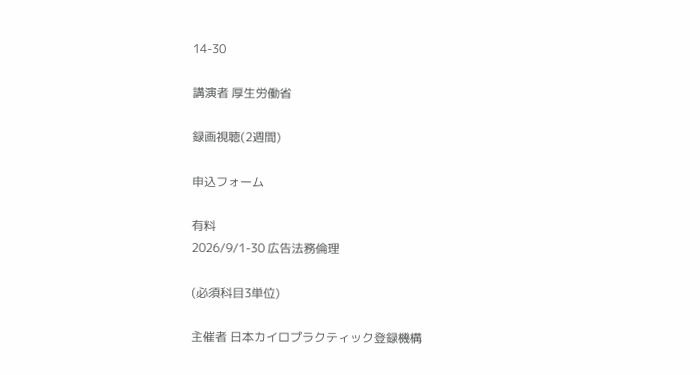14-30

講演者 厚生労働省

録画視聴(2週間)

申込フォーム

有料
2026/9/1-30 広告法務倫理

(必須科目3単位)

主催者 日本カイロプラクティック登録機構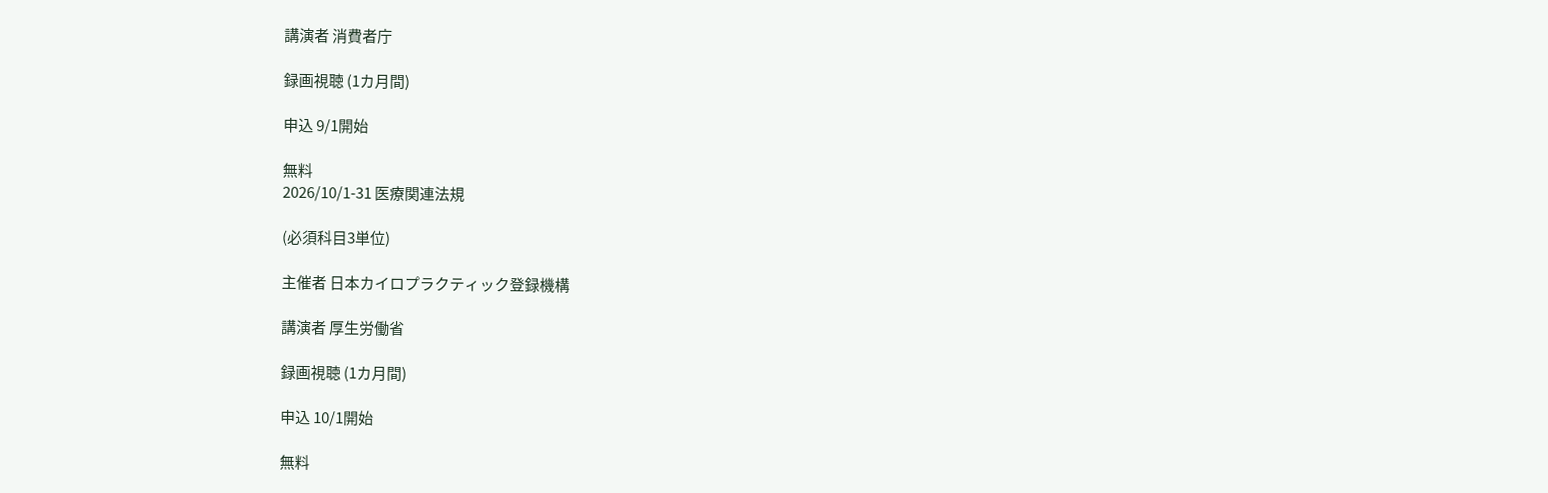講演者 消費者庁

録画視聴 (1カ月間)

申込 9/1開始

無料
2026/10/1-31 医療関連法規

(必須科目3単位)

主催者 日本カイロプラクティック登録機構

講演者 厚生労働省

録画視聴 (1カ月間)

申込 10/1開始

無料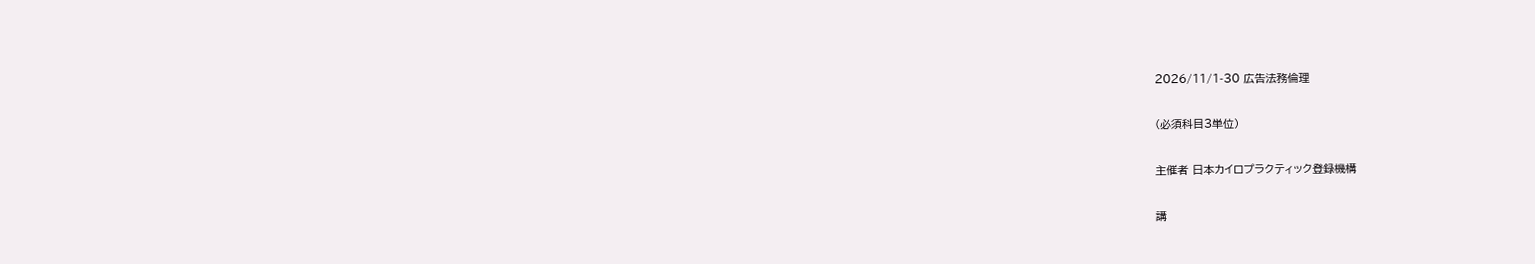2026/11/1-30 広告法務倫理

(必須科目3単位)

主催者 日本カイロプラクティック登録機構

講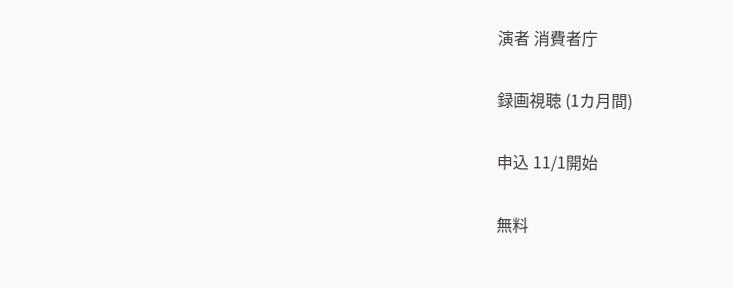演者 消費者庁

録画視聴 (1カ月間)

申込 11/1開始

無料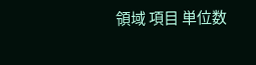領域 項目 単位数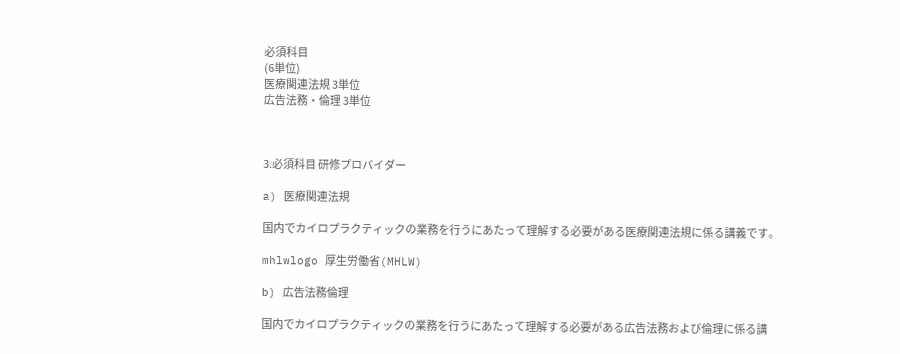必須科目
(6単位)
医療関連法規 3単位
広告法務・倫理 3単位



3.必須科目 研修プロバイダー

a) 医療関連法規

国内でカイロプラクティックの業務を行うにあたって理解する必要がある医療関連法規に係る講義です。

mhlwlogo 厚生労働省(MHLW)

b) 広告法務倫理

国内でカイロプラクティックの業務を行うにあたって理解する必要がある広告法務および倫理に係る講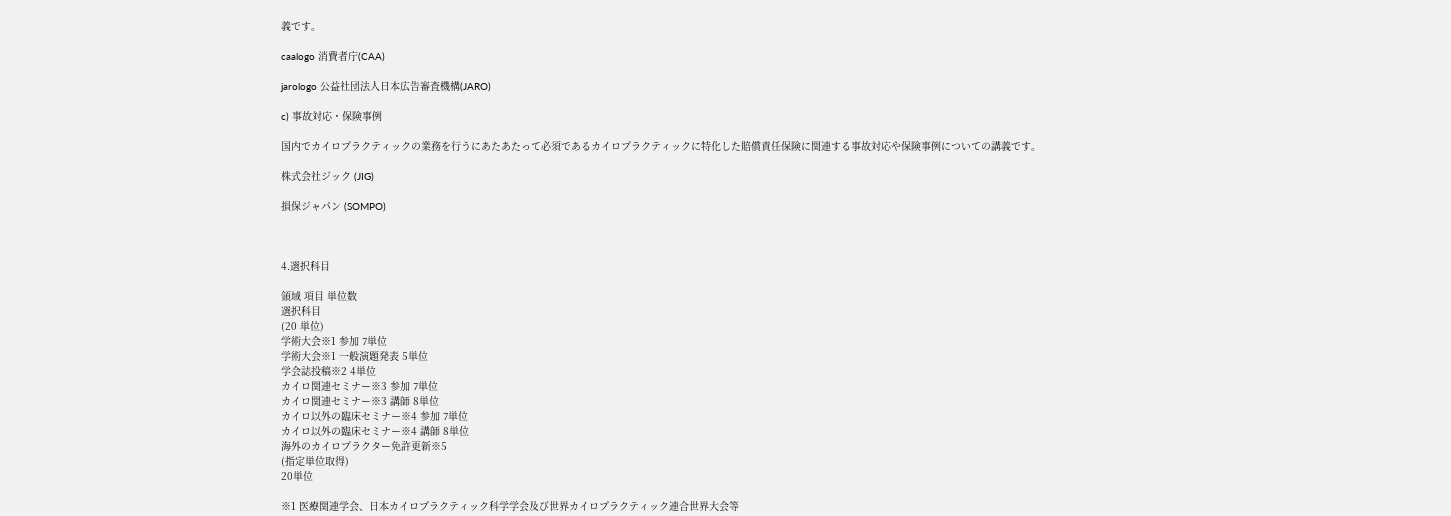義です。

caalogo 消費者庁(CAA)

jarologo 公益社団法人日本広告審査機構(JARO)

c) 事故対応・保険事例

国内でカイロプラクティックの業務を行うにあたあたって必須であるカイロプラクティックに特化した賠償責任保険に関連する事故対応や保険事例についての講義です。

株式会社ジック (JIG)

損保ジャパン (SOMPO)



4.選択科目

領域 項目 単位数
選択科目
(20 単位)
学術大会※1 参加 7単位
学術大会※1 一般演題発表 5単位
学会誌投稿※2 4単位
カイロ関連セミナー※3 参加 7単位
カイロ関連セミナー※3 講師 8単位
カイロ以外の臨床セミナー※4 参加 7単位
カイロ以外の臨床セミナー※4 講師 8単位
海外のカイロプラクター免許更新※5
(指定単位取得)
20単位

※1 医療関連学会、日本カイロプラクティック科学学会及び世界カイロプラクティック連合世界大会等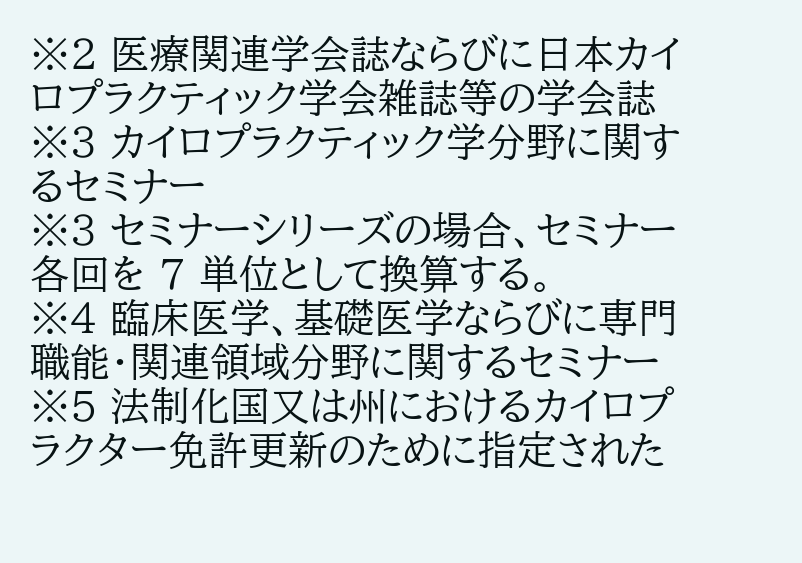※2 医療関連学会誌ならびに日本カイロプラクティック学会雑誌等の学会誌
※3 カイロプラクティック学分野に関するセミナー
※3 セミナーシリーズの場合、セミナー各回を 7 単位として換算する。
※4 臨床医学、基礎医学ならびに専門職能・関連領域分野に関するセミナー
※5 法制化国又は州におけるカイロプラクター免許更新のために指定された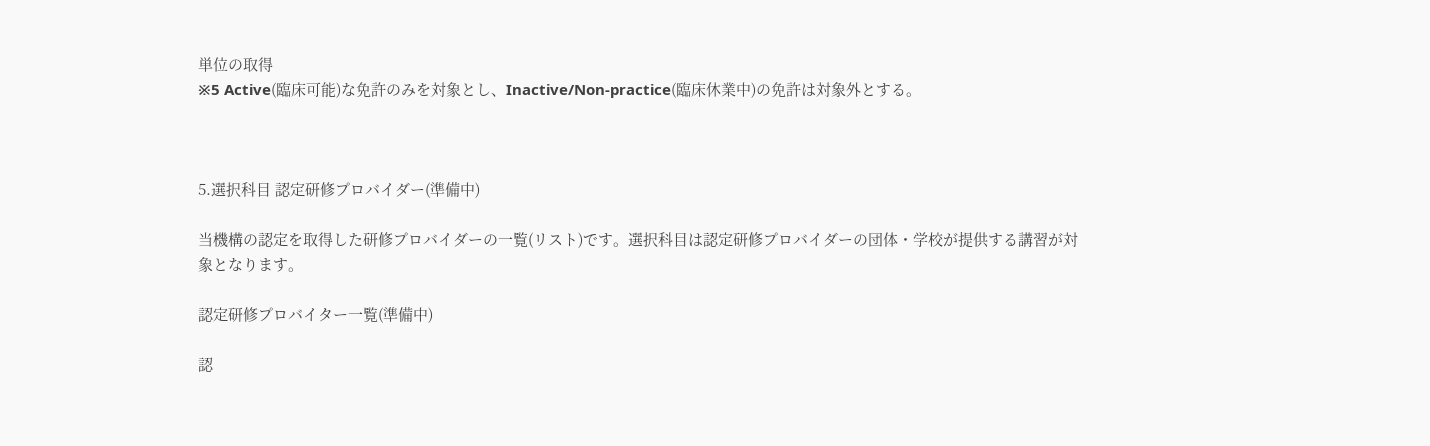単位の取得
※5 Active(臨床可能)な免許のみを対象とし、Inactive/Non-practice(臨床休業中)の免許は対象外とする。



5.選択科目 認定研修プロバイダー(準備中)

当機構の認定を取得した研修プロバイダーの一覧(リスト)です。選択科目は認定研修プロバイダーの団体・学校が提供する講習が対象となります。

認定研修プロバイター一覧(準備中)

認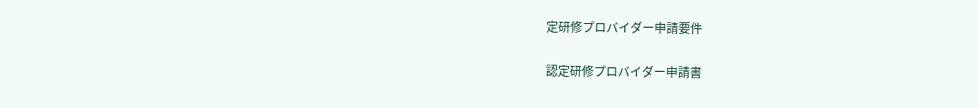定研修プロバイダー申請要件

認定研修プロバイダー申請書